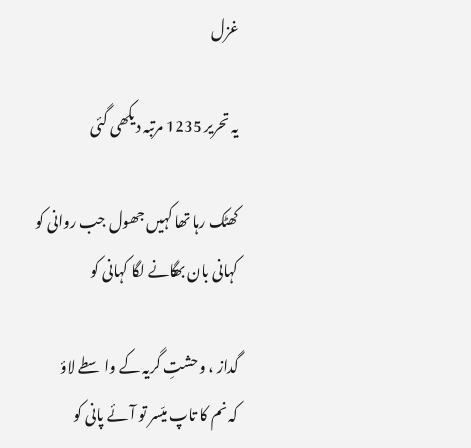غزل

یہ تحریر 1235 مرتبہ دیکھی گئی

کھٹک رہا تھا کہیں جھول جب روانی کو
کہانی بان بھگانے لگا کہانی کو

گداز ، وحشتِ گریہ کے واسطے لاؤ
کہ نم کا تاپ میّسر تو آئے پانی کو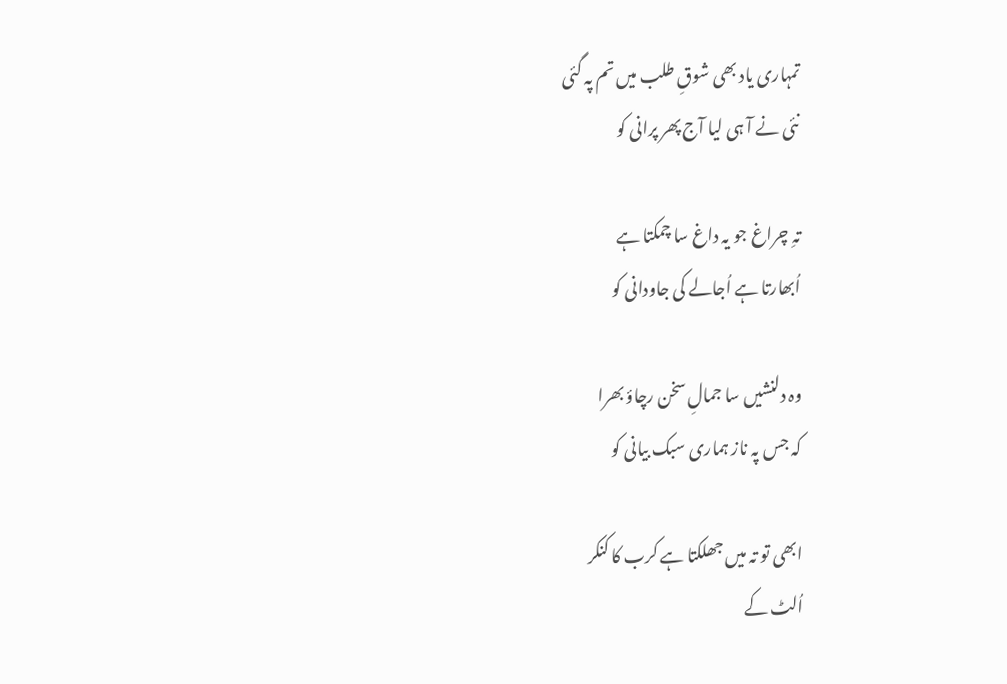تمہاری یاد بھی شوقِ طلب میں تم پہ گئی
نئی نے آ ہی لیا آج پھر پرانی کو

تہِ چراغ جو یہ داغ سا چمکتا ہے
اُبھارتا ہے اُجالے کی جاودانی کو

وہ دلنشیں سا جمالِ سخن رچاؤ بھرا
کہ جس پہ ناز ہماری سبک بیانی کو

ابھی تو تہ میں جھلکتا ہے کرب کا کنکر
اُلٹ کے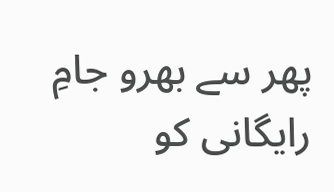پھر سے بھرو جامِ رایگانی کو